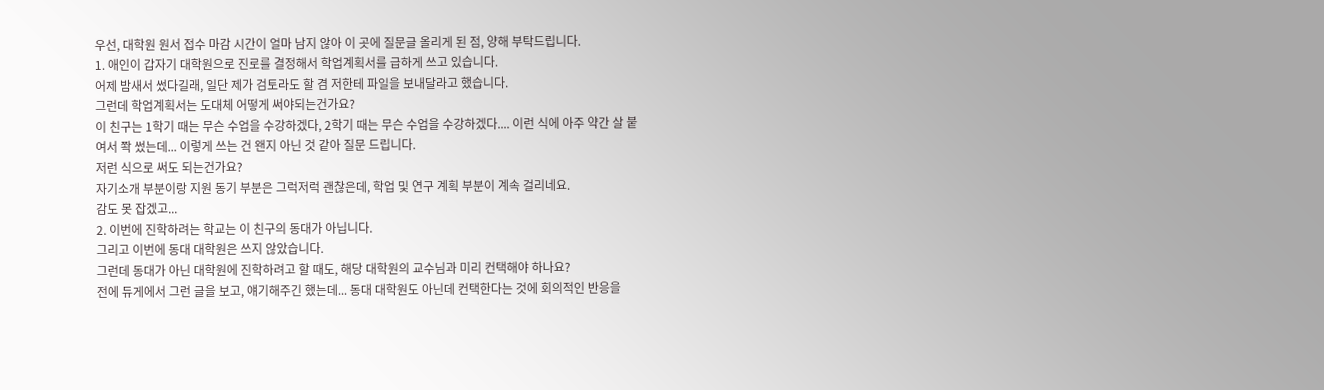우선, 대학원 원서 접수 마감 시간이 얼마 남지 않아 이 곳에 질문글 올리게 된 점, 양해 부탁드립니다.
1. 애인이 갑자기 대학원으로 진로를 결정해서 학업계획서를 급하게 쓰고 있습니다.
어제 밤새서 썼다길래, 일단 제가 검토라도 할 겸 저한테 파일을 보내달라고 했습니다.
그런데 학업계획서는 도대체 어떻게 써야되는건가요?
이 친구는 1학기 때는 무슨 수업을 수강하겠다, 2학기 때는 무슨 수업을 수강하겠다.... 이런 식에 아주 약간 살 붙여서 쫙 썼는데... 이렇게 쓰는 건 왠지 아닌 것 같아 질문 드립니다.
저런 식으로 써도 되는건가요?
자기소개 부분이랑 지원 동기 부분은 그럭저럭 괜찮은데, 학업 및 연구 계획 부분이 계속 걸리네요.
감도 못 잡겠고...
2. 이번에 진학하려는 학교는 이 친구의 동대가 아닙니다.
그리고 이번에 동대 대학원은 쓰지 않았습니다.
그런데 동대가 아닌 대학원에 진학하려고 할 때도, 해당 대학원의 교수님과 미리 컨택해야 하나요?
전에 듀게에서 그런 글을 보고, 얘기해주긴 했는데... 동대 대학원도 아닌데 컨택한다는 것에 회의적인 반응을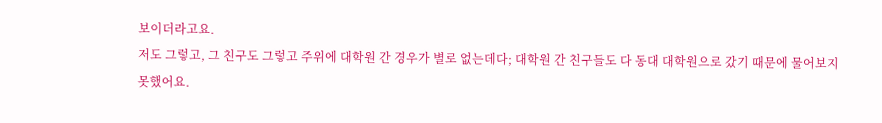보이더라고요.
저도 그렇고, 그 친구도 그렇고 주위에 대학원 간 경우가 별로 없는데다; 대학원 간 친구들도 다 동대 대학원으로 갔기 때문에 물어보지 못했어요.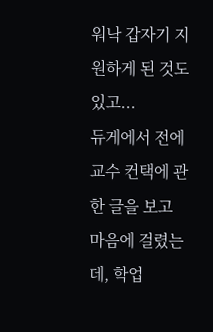워낙 갑자기 지원하게 된 것도 있고...
듀게에서 전에 교수 컨택에 관한 글을 보고 마음에 걸렸는데, 학업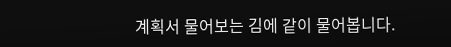계획서 물어보는 김에 같이 물어봅니다.